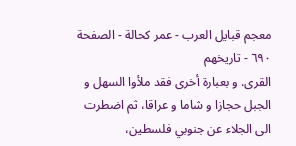معجم قبايل العرب - عمر كحالة - الصفحة ٦٩٠ - تاريخهم
القرى. و بعبارة أخرى فقد ملأوا السهل و الجبل حجازا و شاما و عراقا، ثم اضطرت الى الجلاء عن جنوبي فلسطين،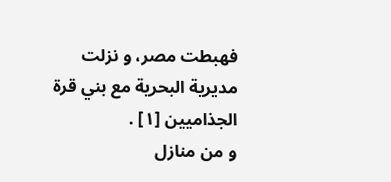فهبطت مصر، و نزلت مديرية البحرية مع بني قرة الجذاميين [١] .
و من منازل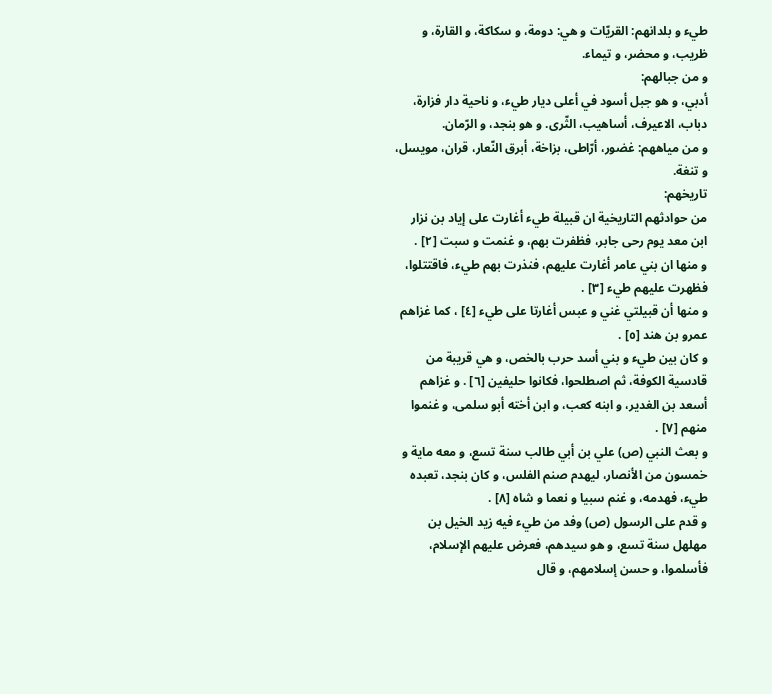طيء و بلدانهم: القريّات و هي: دومة، و سكاكة، و القارة، و ظريب، و محضر، و تيماء.
و من جبالهم:
أدبي، و هو جبل أسود في أعلى ديار طيء، و ناحية دار فزارة، دباب، الاعيرف، أساهيب، الثّرى. و هو بنجد، و الرّمان.
و من مياههم: غضور، أرّاطى، بزاخة، أبرق النّعار، قران، مويسل، و تنغة.
تاريخهم:
من حوادثهم التاريخية ان قبيلة طيء أغارت على إياد بن نزار ابن معد يوم رحى جابر، فظفرت بهم، و غنمت و سبت [٢] .
و منها ان بني عامر أغارت عليهم، فنذرت بهم طيء، فاقتتلوا، فظهرت عليهم طيء [٣] .
و منها أن قبيلتي غني و عبس أغارتا على طيء [٤] ، كما غزاهم عمرو بن هند [٥] .
و كان بين طيء و بني أسد حرب بالخص، و هي قريبة من قادسية الكوفة، ثم اصطلحوا، فكانوا حليفين [٦] . و غزاهم أسعد بن الغدير، و ابنه كعب، و ابن أخته أبو سلمى، و غنموا منهم [٧] .
و بعث النبي (ص) علي بن أبي طالب سنة تسع، و معه ماية و خمسون من الأنصار، ليهدم صنم الفلس، و كان بنجد، تعبده طيء، فهدمه، و غنم سبيا و نعما و شاه [٨] .
و قدم على الرسول (ص) وفد من طيء فيه زيد الخيل بن مهلهل سنة تسع، و هو سيدهم، فعرض عليهم الإسلام، فأسلموا، و حسن إسلامهم، و قال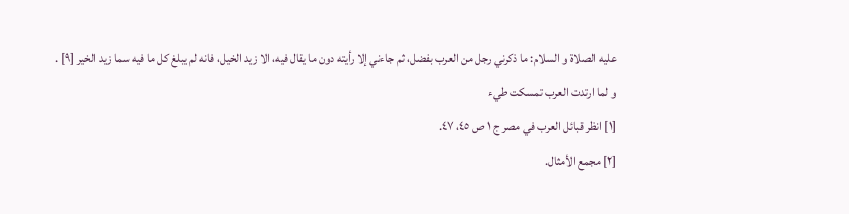عليه الصلاة و السلام: ما ذكرني رجل من العرب بفضل، ثم جاءني إلا رأيته دون ما يقال فيه، الا زيد الخيل، فانه لم يبلغ كل ما فيه سما زيد الخير [٩] .
و لما ارتدت العرب تمسكت طيء
[١] انظر قبائل العرب في مصر ج ١ ص ٤٥، ٤٧.
[٢] مجمع الأمثال.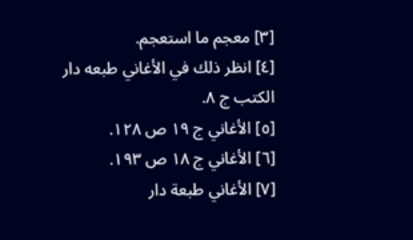[٣] معجم ما استعجم.
[٤] انظر ذلك في الأغاني طبعه دار الكتب ج ٨.
[٥] الأغاني ج ١٩ ص ١٢٨.
[٦] الأغاني ج ١٨ ص ١٩٣.
[٧] الأغاني طبعة دار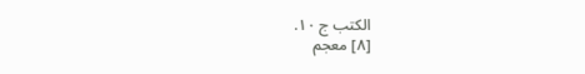الكتب ج ١٠.
[٨] معجم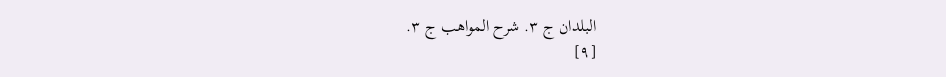البلدان ج ٣. شرح المواهب ج ٣.
[٩]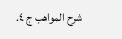شرح المواهب ج ٤.